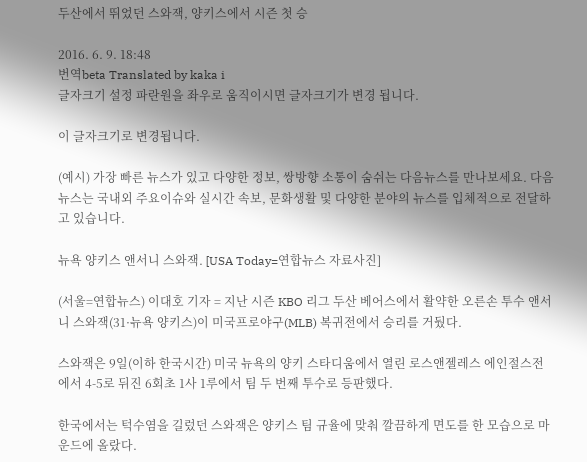두산에서 뛰었던 스와잭, 양키스에서 시즌 첫 승

2016. 6. 9. 18:48
번역beta Translated by kaka i
글자크기 설정 파란원을 좌우로 움직이시면 글자크기가 변경 됩니다.

이 글자크기로 변경됩니다.

(예시) 가장 빠른 뉴스가 있고 다양한 정보, 쌍방향 소통이 숨쉬는 다음뉴스를 만나보세요. 다음뉴스는 국내외 주요이슈와 실시간 속보, 문화생활 및 다양한 분야의 뉴스를 입체적으로 전달하고 있습니다.

뉴욕 양키스 앤서니 스와잭. [USA Today=연합뉴스 자료사진]

(서울=연합뉴스) 이대호 기자 = 지난 시즌 KBO 리그 두산 베어스에서 활약한 오른손 투수 앤서니 스와잭(31·뉴욕 양키스)이 미국프로야구(MLB) 복귀전에서 승리를 거뒀다.

스와잭은 9일(이하 한국시간) 미국 뉴욕의 양키 스타디움에서 열린 로스앤젤레스 에인절스전에서 4-5로 뒤진 6회초 1사 1루에서 팀 두 번째 투수로 등판했다.

한국에서는 턱수염을 길렀던 스와잭은 양키스 팀 규율에 맞춰 깔끔하게 면도를 한 모습으로 마운드에 올랐다.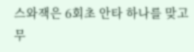스와잭은 6회초 안타 하나를 맞고 무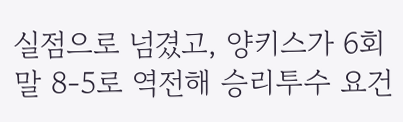실점으로 넘겼고, 양키스가 6회말 8-5로 역전해 승리투수 요건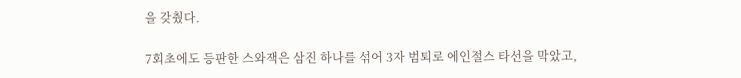을 갖췄다.

7회초에도 등판한 스와잭은 삼진 하나를 섞어 3자 범퇴로 에인절스 타선을 막았고,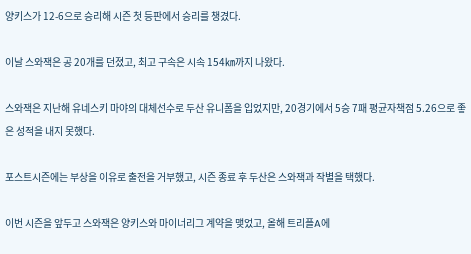양키스가 12-6으로 승리해 시즌 첫 등판에서 승리를 챙겼다.

이날 스와잭은 공 20개를 던졌고, 최고 구속은 시속 154㎞까지 나왔다.

스와잭은 지난해 유네스키 마야의 대체선수로 두산 유니폼을 입었지만, 20경기에서 5승 7패 평균자책점 5.26으로 좋은 성적을 내지 못했다.

포스트시즌에는 부상을 이유로 출전을 거부했고, 시즌 종료 후 두산은 스와잭과 작별을 택했다.

이번 시즌을 앞두고 스와잭은 양키스와 마이너리그 계약을 맺었고, 올해 트리플A에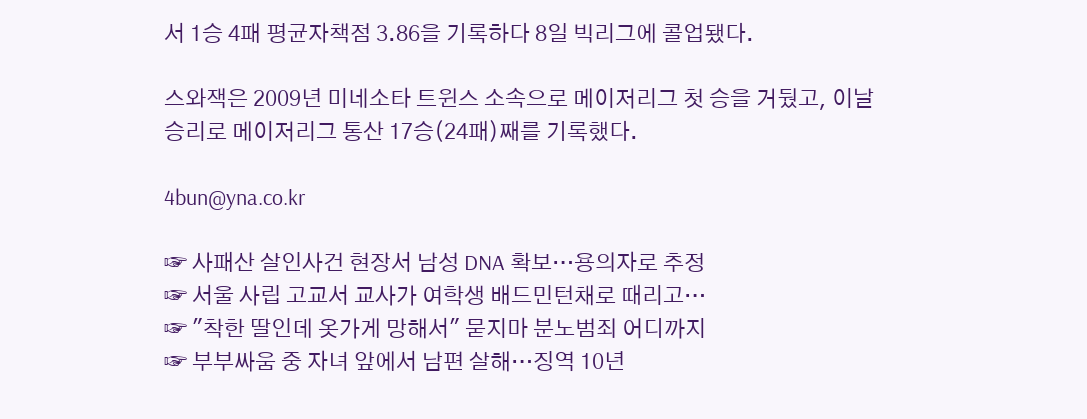서 1승 4패 평균자책점 3.86을 기록하다 8일 빅리그에 콜업됐다.

스와잭은 2009년 미네소타 트윈스 소속으로 메이저리그 첫 승을 거뒀고, 이날 승리로 메이저리그 통산 17승(24패)째를 기록했다.

4bun@yna.co.kr

☞ 사패산 살인사건 현장서 남성 DNA 확보…용의자로 추정
☞ 서울 사립 고교서 교사가 여학생 배드민턴채로 때리고…
☞ "착한 딸인데 옷가게 망해서" 묻지마 분노범죄 어디까지
☞ 부부싸움 중 자녀 앞에서 남편 살해…징역 10년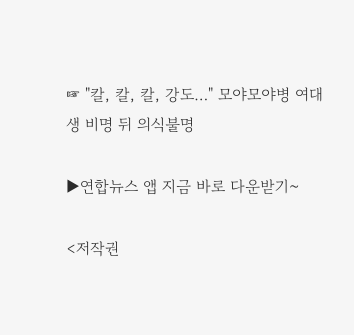☞ "칼, 칼, 칼, 강도…" 모야모야병 여대생 비명 뒤 의식불명

▶연합뉴스 앱 지금 바로 다운받기~

<저작권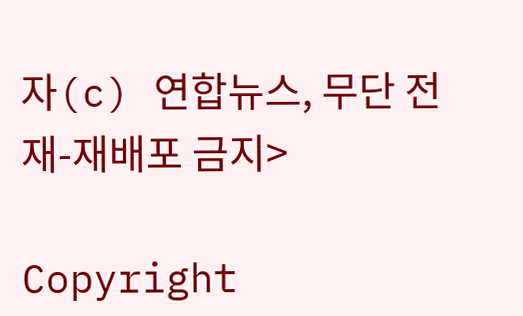자(c) 연합뉴스, 무단 전재-재배포 금지>

Copyright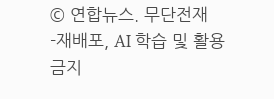© 연합뉴스. 무단전재 -재배포, AI 학습 및 활용 금지